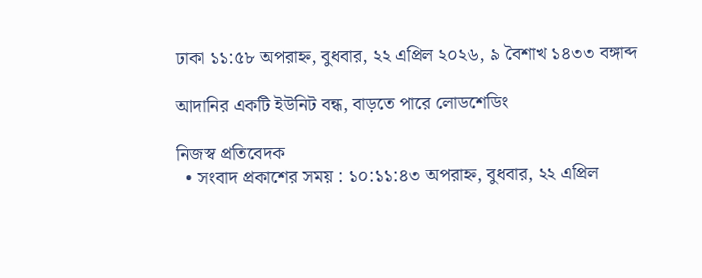ঢাকা ১১:৫৮ অপরাহ্ন, বুধবার, ২২ এপ্রিল ২০২৬, ৯ বৈশাখ ১৪৩৩ বঙ্গাব্দ

আদানির একটি ইউনিট বন্ধ, বাড়তে পারে লোডশেডিং

নিজস্ব প্রতিবেদক
  • সংবাদ প্রকাশের সময় : ১০:১১:৪৩ অপরাহ্ন, বুধবার, ২২ এপ্রিল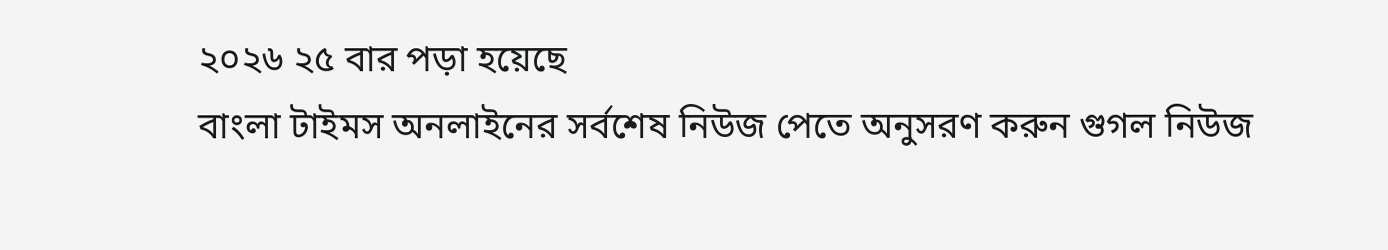২০২৬ ২৫ বার পড়া হয়েছে
বাংলা টাইমস অনলাইনের সর্বশেষ নিউজ পেতে অনুসরণ করুন গুগল নিউজ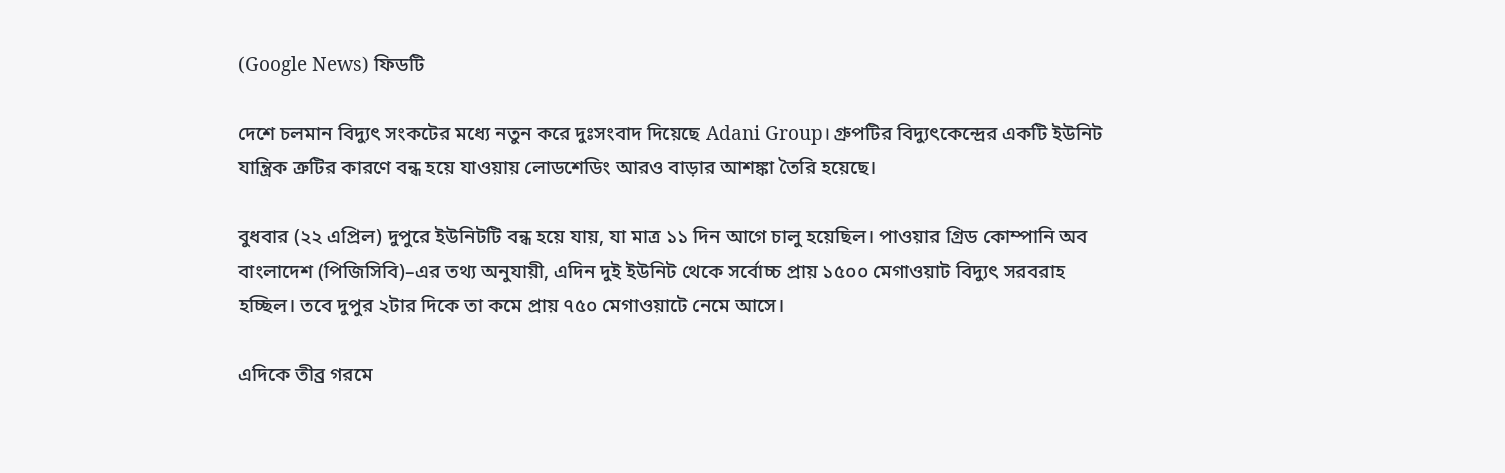(Google News) ফিডটি

দেশে চলমান বিদ্যুৎ সংকটের মধ্যে নতুন করে দুঃসংবাদ দিয়েছে Adani Group। গ্রুপটির বিদ্যুৎকেন্দ্রের একটি ইউনিট যান্ত্রিক ত্রুটির কারণে বন্ধ হয়ে যাওয়ায় লোডশেডিং আরও বাড়ার আশঙ্কা তৈরি হয়েছে।

বুধবার (২২ এপ্রিল) দুপুরে ইউনিটটি বন্ধ হয়ে যায়, যা মাত্র ১১ দিন আগে চালু হয়েছিল। পাওয়ার গ্রিড কোম্পানি অব বাংলাদেশ (পিজিসিবি)–এর তথ্য অনুযায়ী, এদিন দুই ইউনিট থেকে সর্বোচ্চ প্রায় ১৫০০ মেগাওয়াট বিদ্যুৎ সরবরাহ হচ্ছিল। তবে দুপুর ২টার দিকে তা কমে প্রায় ৭৫০ মেগাওয়াটে নেমে আসে।

এদিকে তীব্র গরমে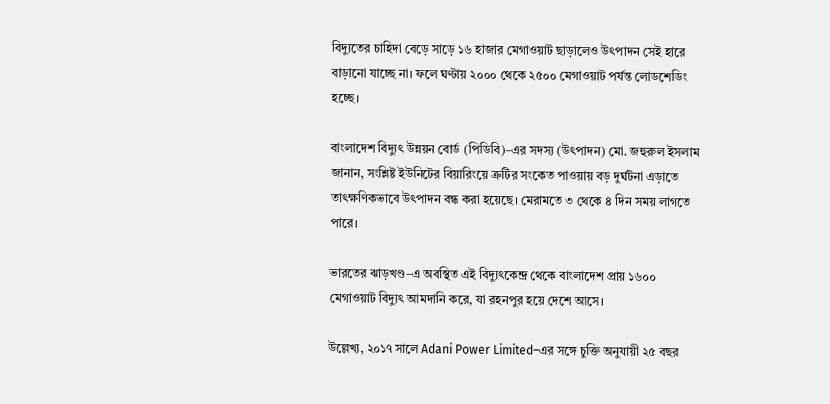বিদ্যুতের চাহিদা বেড়ে সাড়ে ১৬ হাজার মেগাওয়াট ছাড়ালেও উৎপাদন সেই হারে বাড়ানো যাচ্ছে না। ফলে ঘণ্টায় ২০০০ থেকে ২৫০০ মেগাওয়াট পর্যন্ত লোডশেডিং হচ্ছে।

বাংলাদেশ বিদ্যুৎ উন্নয়ন বোর্ড (পিডিবি)–এর সদস্য (উৎপাদন) মো. জহুরুল ইসলাম জানান, সংশ্লিষ্ট ইউনিটের বিয়ারিংয়ে ত্রুটির সংকেত পাওয়ায় বড় দুর্ঘটনা এড়াতে তাৎক্ষণিকভাবে উৎপাদন বন্ধ করা হয়েছে। মেরামতে ৩ থেকে ৪ দিন সময় লাগতে পারে।

ভারতের ঝাড়খণ্ড–এ অবস্থিত এই বিদ্যুৎকেন্দ্র থেকে বাংলাদেশ প্রায় ১৬০০ মেগাওয়াট বিদ্যুৎ আমদানি করে, যা রহনপুর হয়ে দেশে আসে।

উল্লেখ্য, ২০১৭ সালে Adani Power Limited–এর সঙ্গে চুক্তি অনুযায়ী ২৫ বছর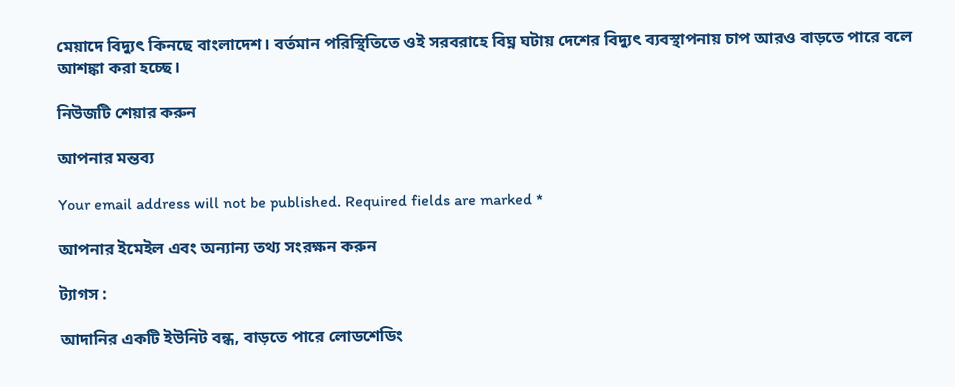মেয়াদে বিদ্যুৎ কিনছে বাংলাদেশ। বর্তমান পরিস্থিতিতে ওই সরবরাহে বিঘ্ন ঘটায় দেশের বিদ্যুৎ ব্যবস্থাপনায় চাপ আরও বাড়তে পারে বলে আশঙ্কা করা হচ্ছে।

নিউজটি শেয়ার করুন

আপনার মন্তব্য

Your email address will not be published. Required fields are marked *

আপনার ইমেইল এবং অন্যান্য তথ্য সংরক্ষন করুন

ট্যাগস :

আদানির একটি ইউনিট বন্ধ, বাড়তে পারে লোডশেডিং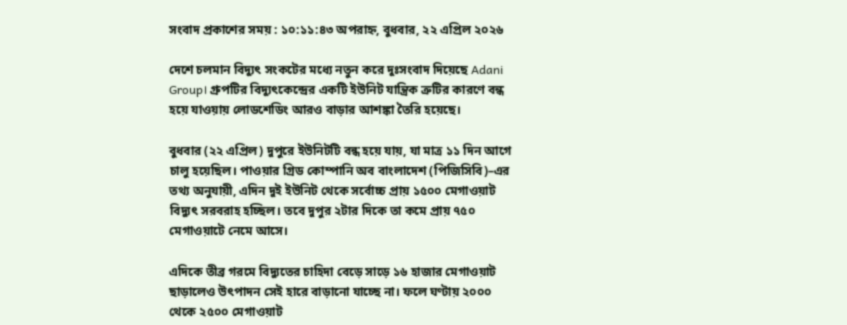সংবাদ প্রকাশের সময় : ১০:১১:৪৩ অপরাহ্ন, বুধবার, ২২ এপ্রিল ২০২৬

দেশে চলমান বিদ্যুৎ সংকটের মধ্যে নতুন করে দুঃসংবাদ দিয়েছে Adani Group। গ্রুপটির বিদ্যুৎকেন্দ্রের একটি ইউনিট যান্ত্রিক ত্রুটির কারণে বন্ধ হয়ে যাওয়ায় লোডশেডিং আরও বাড়ার আশঙ্কা তৈরি হয়েছে।

বুধবার (২২ এপ্রিল) দুপুরে ইউনিটটি বন্ধ হয়ে যায়, যা মাত্র ১১ দিন আগে চালু হয়েছিল। পাওয়ার গ্রিড কোম্পানি অব বাংলাদেশ (পিজিসিবি)–এর তথ্য অনুযায়ী, এদিন দুই ইউনিট থেকে সর্বোচ্চ প্রায় ১৫০০ মেগাওয়াট বিদ্যুৎ সরবরাহ হচ্ছিল। তবে দুপুর ২টার দিকে তা কমে প্রায় ৭৫০ মেগাওয়াটে নেমে আসে।

এদিকে তীব্র গরমে বিদ্যুতের চাহিদা বেড়ে সাড়ে ১৬ হাজার মেগাওয়াট ছাড়ালেও উৎপাদন সেই হারে বাড়ানো যাচ্ছে না। ফলে ঘণ্টায় ২০০০ থেকে ২৫০০ মেগাওয়াট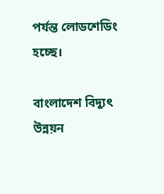পর্যন্ত লোডশেডিং হচ্ছে।

বাংলাদেশ বিদ্যুৎ উন্নয়ন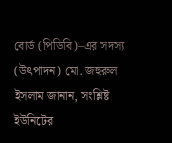বোর্ড (পিডিবি)–এর সদস্য (উৎপাদন) মো. জহুরুল ইসলাম জানান, সংশ্লিষ্ট ইউনিটের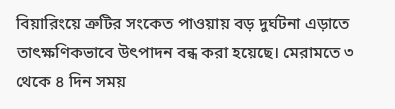বিয়ারিংয়ে ত্রুটির সংকেত পাওয়ায় বড় দুর্ঘটনা এড়াতে তাৎক্ষণিকভাবে উৎপাদন বন্ধ করা হয়েছে। মেরামতে ৩ থেকে ৪ দিন সময়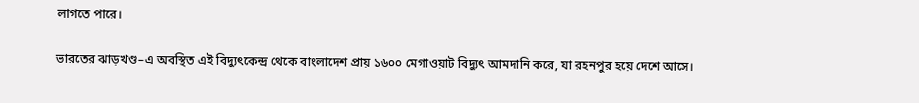লাগতে পারে।

ভারতের ঝাড়খণ্ড–এ অবস্থিত এই বিদ্যুৎকেন্দ্র থেকে বাংলাদেশ প্রায় ১৬০০ মেগাওয়াট বিদ্যুৎ আমদানি করে, যা রহনপুর হয়ে দেশে আসে।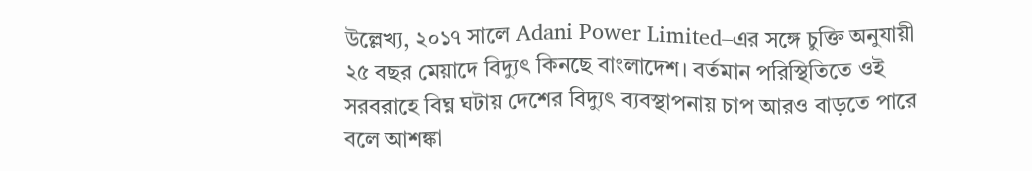উল্লেখ্য, ২০১৭ সালে Adani Power Limited–এর সঙ্গে চুক্তি অনুযায়ী ২৫ বছর মেয়াদে বিদ্যুৎ কিনছে বাংলাদেশ। বর্তমান পরিস্থিতিতে ওই সরবরাহে বিঘ্ন ঘটায় দেশের বিদ্যুৎ ব্যবস্থাপনায় চাপ আরও বাড়তে পারে বলে আশঙ্কা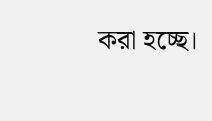করা হচ্ছে।